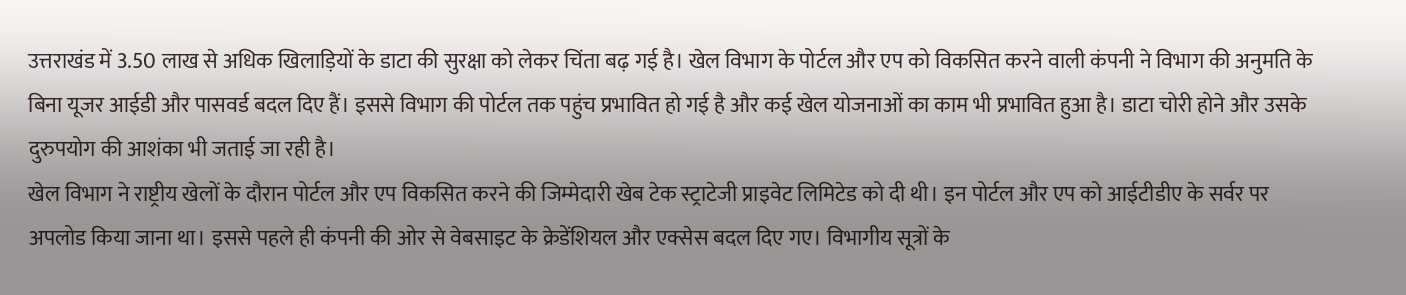उत्तराखंड में 3.50 लाख से अधिक खिलाड़ियों के डाटा की सुरक्षा को लेकर चिंता बढ़ गई है। खेल विभाग के पोर्टल और एप को विकसित करने वाली कंपनी ने विभाग की अनुमति के बिना यूजर आईडी और पासवर्ड बदल दिए हैं। इससे विभाग की पोर्टल तक पहुंच प्रभावित हो गई है और कई खेल योजनाओं का काम भी प्रभावित हुआ है। डाटा चोरी होने और उसके दुरुपयोग की आशंका भी जताई जा रही है।
खेल विभाग ने राष्ट्रीय खेलों के दौरान पोर्टल और एप विकसित करने की जिम्मेदारी खेब टेक स्ट्राटेजी प्राइवेट लिमिटेड को दी थी। इन पोर्टल और एप को आईटीडीए के सर्वर पर अपलोड किया जाना था। इससे पहले ही कंपनी की ओर से वेबसाइट के क्रेडेंशियल और एक्सेस बदल दिए गए। विभागीय सूत्रों के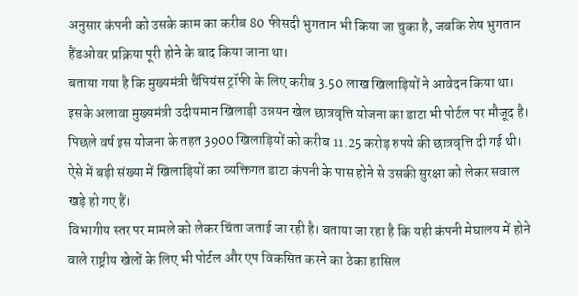अनुसार कंपनी को उसके काम का करीब 80 फीसदी भुगतान भी किया जा चुका है, जबकि शेष भुगतान हैंडओवर प्रक्रिया पूरी होने के बाद किया जाना था।
बताया गया है कि मुख्यमंत्री चैंपियंस ट्रॉफी के लिए करीब 3.50 लाख खिलाड़ियों ने आवेदन किया था। इसके अलावा मुख्यमंत्री उदीयमान खिलाड़ी उन्नयन खेल छात्रवृत्ति योजना का डाटा भी पोर्टल पर मौजूद है। पिछले वर्ष इस योजना के तहत 3900 खिलाड़ियों को करीब 11.25 करोड़ रुपये की छात्रवृत्ति दी गई थी। ऐसे में बड़ी संख्या में खिलाड़ियों का व्यक्तिगत डाटा कंपनी के पास होने से उसकी सुरक्षा को लेकर सवाल खड़े हो गए हैं।
विभागीय स्तर पर मामले को लेकर चिंता जताई जा रही है। बताया जा रहा है कि यही कंपनी मेघालय में होने वाले राष्ट्रीय खेलों के लिए भी पोर्टल और एप विकसित करने का ठेका हासिल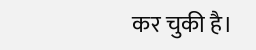कर चुकी है।